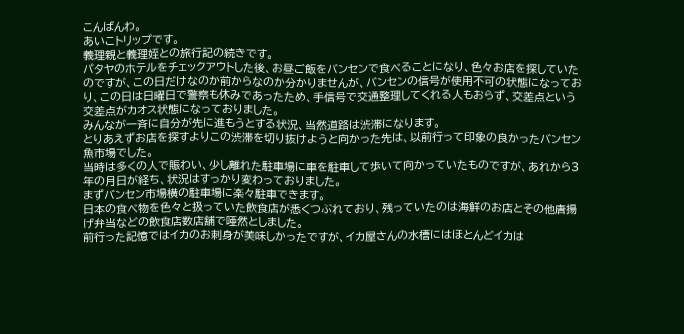こんばんわ。
あいこトリップです。
義理親と義理姪との旅行記の続きです。
パタヤのホテルをチェックアウトした後、お昼ご飯をバンセンで食べることになり、色々お店を探していたのですが、この日だけなのか前からなのか分かりませんが、バンセンの信号が使用不可の状態になっており、この日は日曜日で警察も休みであったため、手信号で交通整理してくれる人もおらず、交差点という交差点がカオス状態になっておりました。
みんなが一斉に自分が先に進もうとする状況、当然道路は渋滞になります。
とりあえずお店を探すよりこの渋滞を切り抜けようと向かった先は、以前行って印象の良かったバンセン魚市場でした。
当時は多くの人で賑わい、少し離れた駐車場に車を駐車して歩いて向かっていたものですが、あれから3年の月日が経ち、状況はすっかり変わっておりました。
まずバンセン市場横の駐車場に楽々駐車できます。
日本の食べ物を色々と扱っていた飲食店が悉くつぶれており、残っていたのは海鮮のお店とその他唐揚げ弁当などの飲食店数店舗で唖然としました。
前行った記憶ではイカのお刺身が美味しかったですが、イカ屋さんの水槽にはほとんどイカは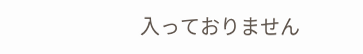入っておりません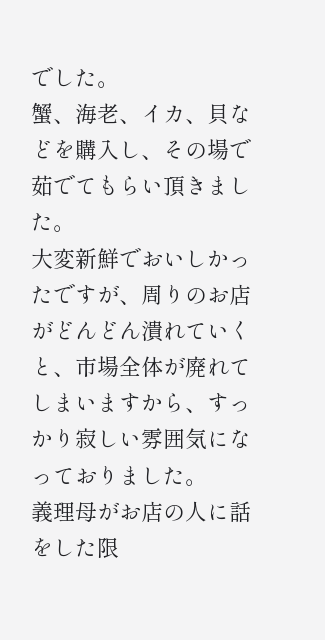でした。
蟹、海老、イカ、貝などを購入し、その場で茹でてもらい頂きました。
大変新鮮でおいしかったですが、周りのお店がどんどん潰れていくと、市場全体が廃れてしまいますから、すっかり寂しい雰囲気になっておりました。
義理母がお店の人に話をした限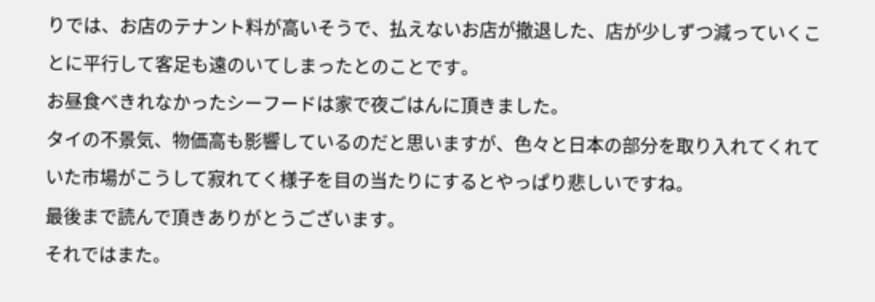りでは、お店のテナント料が高いそうで、払えないお店が撤退した、店が少しずつ減っていくことに平行して客足も遠のいてしまったとのことです。
お昼食べきれなかったシーフードは家で夜ごはんに頂きました。
タイの不景気、物価高も影響しているのだと思いますが、色々と日本の部分を取り入れてくれていた市場がこうして寂れてく様子を目の当たりにするとやっぱり悲しいですね。
最後まで読んで頂きありがとうございます。
それではまた。